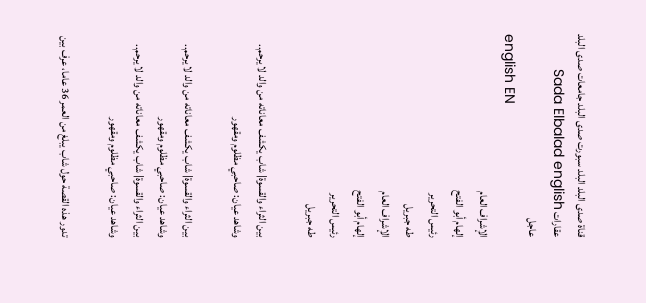قناة صدى البلد البلد سبورت صدى البلد جامعات صدى البلد عقارات Sada Elbalad english
عاجل
english EN
الإشراف العام
إلهام أبو الفتح
رئيس التحرير
طه جبريل
الإشراف العام
إلهام أبو الفتح
رئيس التحرير
طه جبريل

بين الثراء والقسوة| شاب يكشف معاناته من والد لا يرحم.. وشاهد عيان: صاحبي مظلوم ومقهور

بين الثراء والقسوة| شاب يكشف معاناته من والد لا يرحم.. وشاهد عيان: صاحبي مظلوم ومقهور
بين الثراء والقسوة| شاب يكشف معاناته من والد لا يرحم.. وشاهد عيان: صاحبي مظلوم ومقهور

تدور هذه القصة حول شاب يبلغ من العمر 36 عاما، عرف بين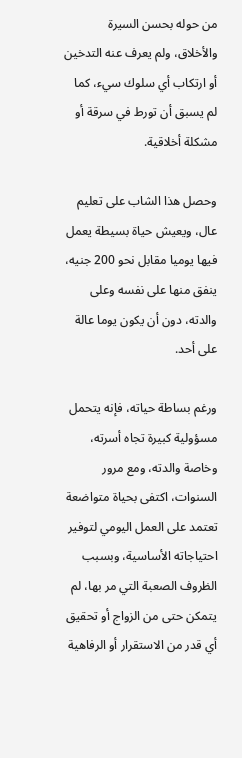من حوله بحسن السيرة والأخلاق، ولم يعرف عنه التدخين أو ارتكاب أي سلوك سيء، كما لم يسبق أن تورط في سرقة أو مشكلة أخلاقية.

وحصل هذا الشاب على تعليم عال، ويعيش حياة بسيطة يعمل فيها يوميا مقابل نحو 200 جنيه، ينفق منها على نفسه وعلى والدته، دون أن يكون يوما عالة على أحد.

ورغم بساطة حياته، فإنه يتحمل مسؤولية كبيرة تجاه أسرته، وخاصة والدته، ومع مرور السنوات، اكتفى بحياة متواضعة تعتمد على العمل اليومي لتوفير احتياجاته الأساسية، وبسبب الظروف الصعبة التي مر بها، لم يتمكن حتى من الزواج أو تحقيق أي قدر من الاستقرار أو الرفاهية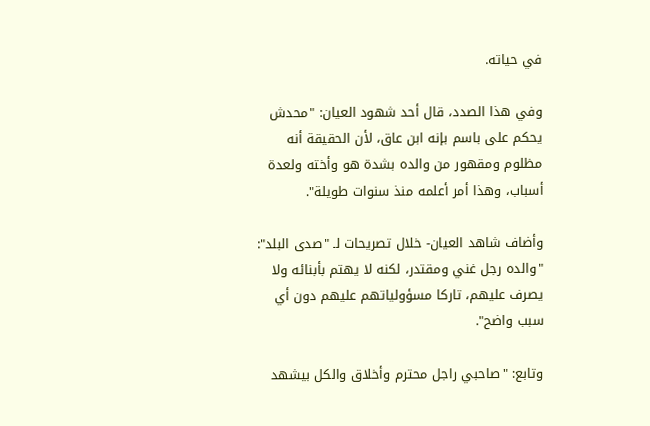في حياته.

وفي هذا الصدد، قال أحد شهود العيان: "محدش يحكم على باسم بإنه ابن عاق، لأن الحقيقة أنه مظلوم ومقهور من والده بشدة هو وأخته ولعدة أسباب، وهذا أمر أعلمه منذ سنوات طويلة".

وأضاف شاهد العيان- خلال تصريحات لـ "صدى البلد": "والده رجل غني ومقتدر، لكنه لا يهتم بأبنائه ولا يصرف عليهم، تاركا مسؤولياتهم عليهم دون أي سبب واضح".

وتابع: "صاحبي راجل محترم وأخلاق والكل بيشهد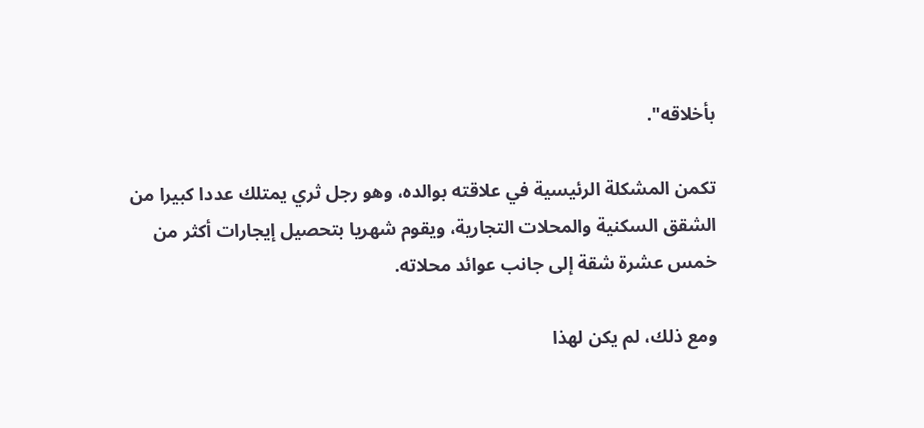بأخلاقه".

تكمن المشكلة الرئيسية في علاقته بوالده، وهو رجل ثري يمتلك عددا كبيرا من الشقق السكنية والمحلات التجارية، ويقوم شهريا بتحصيل إيجارات أكثر من خمس عشرة شقة إلى جانب عوائد محلاته.

ومع ذلك، لم يكن لهذا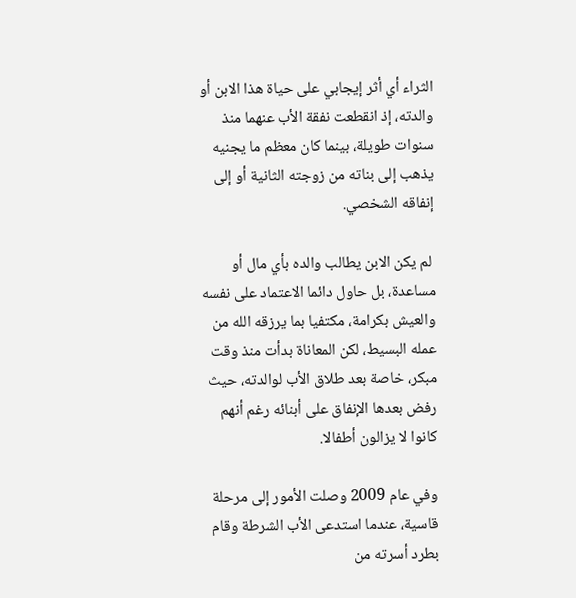الثراء أي أثر إيجابي على حياة هذا الابن أو والدته، إذ انقطعت نفقة الأب عنهما منذ سنوات طويلة، بينما كان معظم ما يجنيه يذهب إلى بناته من زوجته الثانية أو إلى إنفاقه الشخصي.

 لم يكن الابن يطالب والده بأي مال أو مساعدة، بل حاول دائما الاعتماد على نفسه والعيش بكرامة، مكتفيا بما يرزقه الله من عمله البسيط، لكن المعاناة بدأت منذ وقت مبكر، خاصة بعد طلاق الأب لوالدته، حيث رفض بعدها الإنفاق على أبنائه رغم أنهم كانوا لا يزالون أطفالا.

وفي عام 2009 وصلت الأمور إلى مرحلة قاسية، عندما استدعى الأب الشرطة وقام بطرد أسرته من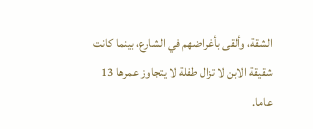الشقة، وألقى بأغراضهم في الشارع، بينما كانت شقيقة الابن لا تزال طفلة لا يتجاوز عمرها 13 عاما.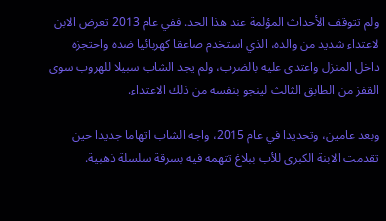ولم تتوقف الأحداث المؤلمة عند هذا الحد. ففي عام 2013 تعرض الابن لاعتداء شديد من والده، الذي استخدم صاعقا كهربائيا ضده واحتجزه داخل المنزل واعتدى عليه بالضرب، ولم يجد الشاب سبيلا للهروب سوى القفز من الطابق الثالث لينجو بنفسه من ذلك الاعتداء.

وبعد عامين، وتحديدا في عام 2015، واجه الشاب اتهاما جديدا حين تقدمت الابنة الكبرى للأب ببلاغ تتهمه فيه بسرقة سلسلة ذهبية.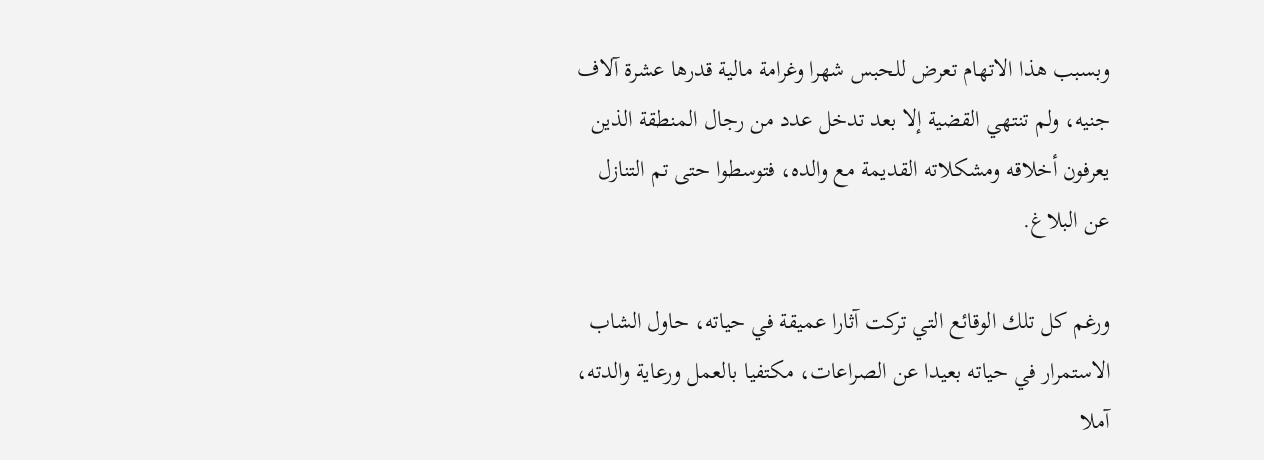وبسبب هذا الاتهام تعرض للحبس شهرا وغرامة مالية قدرها عشرة آلاف جنيه، ولم تنتهي القضية إلا بعد تدخل عدد من رجال المنطقة الذين يعرفون أخلاقه ومشكلاته القديمة مع والده، فتوسطوا حتى تم التنازل عن البلاغ.

ورغم كل تلك الوقائع التي تركت آثارا عميقة في حياته، حاول الشاب الاستمرار في حياته بعيدا عن الصراعات، مكتفيا بالعمل ورعاية والدته، آملا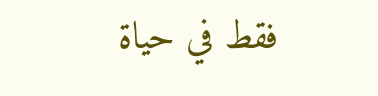فقط في حياة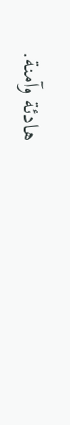هادئة وآمنة.